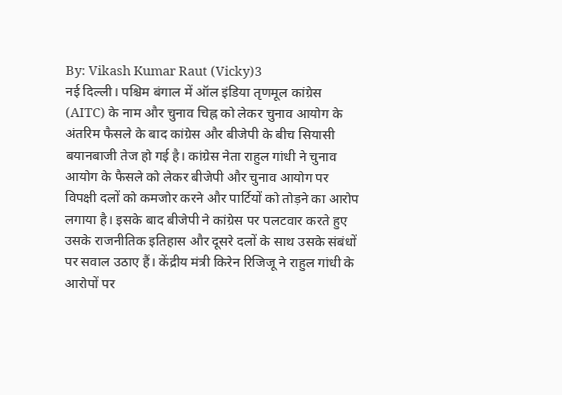By: Vikash Kumar Raut (Vicky)3
नई दिल्ली। पश्चिम बंगाल में ऑल इंडिया तृणमूल कांग्रेस (AITC) के नाम और चुनाव चिह्न को लेकर चुनाव आयोग के अंतरिम फैसले के बाद कांग्रेस और बीजेपी के बीच सियासी बयानबाजी तेज हो गई है। कांग्रेस नेता राहुल गांधी ने चुनाव आयोग के फैसले को लेकर बीजेपी और चुनाव आयोग पर विपक्षी दलों को कमजोर करने और पार्टियों को तोड़ने का आरोप लगाया है। इसके बाद बीजेपी ने कांग्रेस पर पलटवार करते हुए उसके राजनीतिक इतिहास और दूसरे दलों के साथ उसके संबंधों पर सवाल उठाए हैं। केंद्रीय मंत्री किरेन रिजिजू ने राहुल गांधी के आरोपों पर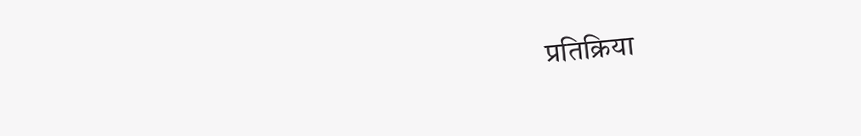प्रतिक्रिया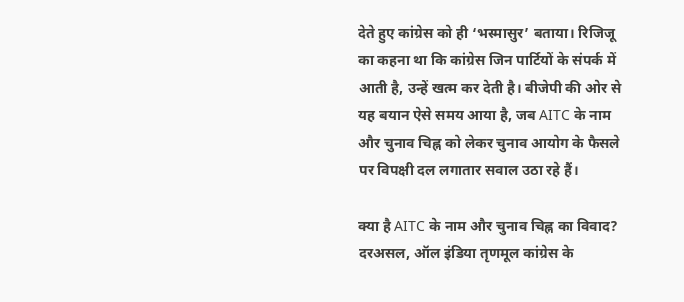देते हुए कांग्रेस को ही ‘भस्मासुर’ बताया। रिजिजू का कहना था कि कांग्रेस जिन पार्टियों के संपर्क में आती है, उन्हें खत्म कर देती है। बीजेपी की ओर से यह बयान ऐसे समय आया है, जब AITC के नाम और चुनाव चिह्न को लेकर चुनाव आयोग के फैसले पर विपक्षी दल लगातार सवाल उठा रहे हैं।

क्या है AITC के नाम और चुनाव चिह्न का विवाद?
दरअसल, ऑल इंडिया तृणमूल कांग्रेस के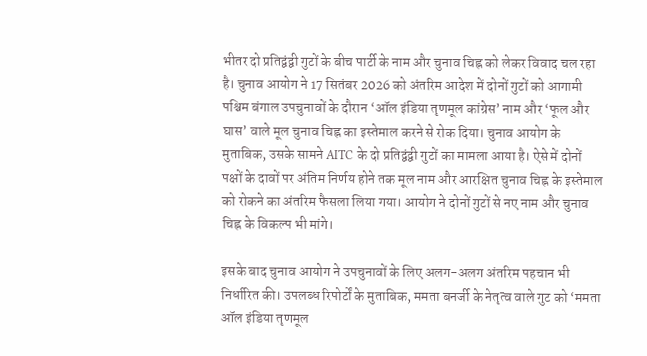भीतर दो प्रतिद्वंद्वी गुटों के बीच पार्टी के नाम और चुनाव चिह्न को लेकर विवाद चल रहा है। चुनाव आयोग ने 17 सितंबर 2026 को अंतरिम आदेश में दोनों गुटों को आगामी पश्चिम बंगाल उपचुनावों के दौरान ‘ऑल इंडिया तृणमूल कांग्रेस’ नाम और ‘फूल और घास’ वाले मूल चुनाव चिह्न का इस्तेमाल करने से रोक दिया। चुनाव आयोग के मुताबिक, उसके सामने AITC के दो प्रतिद्वंद्वी गुटों का मामला आया है। ऐसे में दोनों पक्षों के दावों पर अंतिम निर्णय होने तक मूल नाम और आरक्षित चुनाव चिह्न के इस्तेमाल को रोकने का अंतरिम फैसला लिया गया। आयोग ने दोनों गुटों से नए नाम और चुनाव चिह्न के विकल्प भी मांगे।

इसके बाद चुनाव आयोग ने उपचुनावों के लिए अलग-अलग अंतरिम पहचान भी निर्धारित की। उपलब्ध रिपोर्टों के मुताबिक, ममता बनर्जी के नेतृत्व वाले गुट को ‘ममता ऑल इंडिया तृणमूल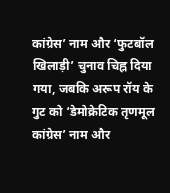कांग्रेस’ नाम और ‘फुटबॉल खिलाड़ी’ चुनाव चिह्न दिया गया, जबकि अरूप रॉय के गुट को ‘डेमोक्रेटिक तृणमूल कांग्रेस’ नाम और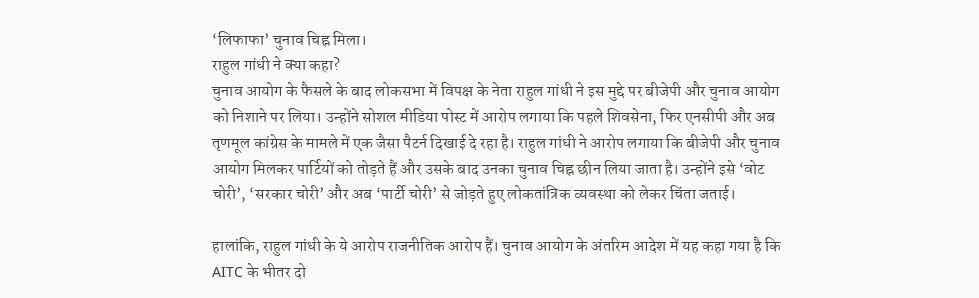‘लिफाफा’ चुनाव चिह्न मिला।
राहुल गांधी ने क्या कहा?
चुनाव आयोग के फैसले के बाद लोकसभा में विपक्ष के नेता राहुल गांधी ने इस मुद्दे पर बीजेपी और चुनाव आयोग को निशाने पर लिया। उन्होंने सोशल मीडिया पोस्ट में आरोप लगाया कि पहले शिवसेना, फिर एनसीपी और अब तृणमूल कांग्रेस के मामले में एक जैसा पैटर्न दिखाई दे रहा है। राहुल गांधी ने आरोप लगाया कि बीजेपी और चुनाव आयोग मिलकर पार्टियों को तोड़ते हैं और उसके बाद उनका चुनाव चिह्न छीन लिया जाता है। उन्होंने इसे ‘वोट चोरी’, ‘सरकार चोरी’ और अब ‘पार्टी चोरी’ से जोड़ते हुए लोकतांत्रिक व्यवस्था को लेकर चिंता जताई।

हालांकि, राहुल गांधी के ये आरोप राजनीतिक आरोप हैं। चुनाव आयोग के अंतरिम आदेश में यह कहा गया है कि AITC के भीतर दो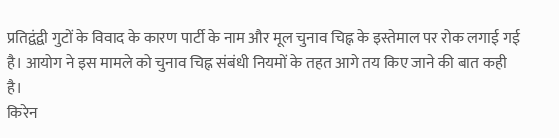प्रतिद्वंद्वी गुटों के विवाद के कारण पार्टी के नाम और मूल चुनाव चिह्न के इस्तेमाल पर रोक लगाई गई है। आयोग ने इस मामले को चुनाव चिह्न संबंधी नियमों के तहत आगे तय किए जाने की बात कही है।
किरेन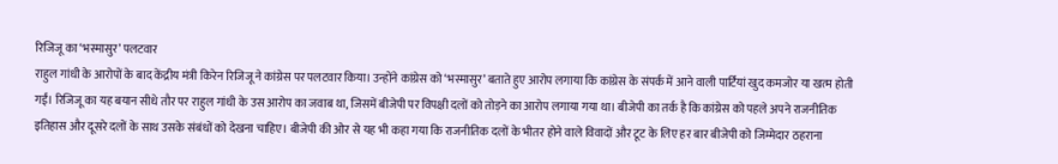रिजिजू का ‘भस्मासुर’ पलटवार
राहुल गांधी के आरोपों के बाद केंद्रीय मंत्री किरेन रिजिजू ने कांग्रेस पर पलटवार किया। उन्होंने कांग्रेस को ‘भस्मासुर’ बताते हुए आरोप लगाया कि कांग्रेस के संपर्क में आने वाली पार्टियां खुद कमजोर या खत्म होती गईं। रिजिजू का यह बयान सीधे तौर पर राहुल गांधी के उस आरोप का जवाब था, जिसमें बीजेपी पर विपक्षी दलों को तोड़ने का आरोप लगाया गया था। बीजेपी का तर्क है कि कांग्रेस को पहले अपने राजनीतिक इतिहास और दूसरे दलों के साथ उसके संबंधों को देखना चाहिए। बीजेपी की ओर से यह भी कहा गया कि राजनीतिक दलों के भीतर होने वाले विवादों और टूट के लिए हर बार बीजेपी को जिम्मेदार ठहराना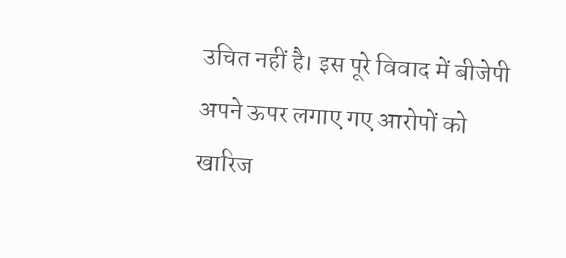उचित नहीं है। इस पूरे विवाद में बीजेपी अपने ऊपर लगाए गए आरोपों को खारिज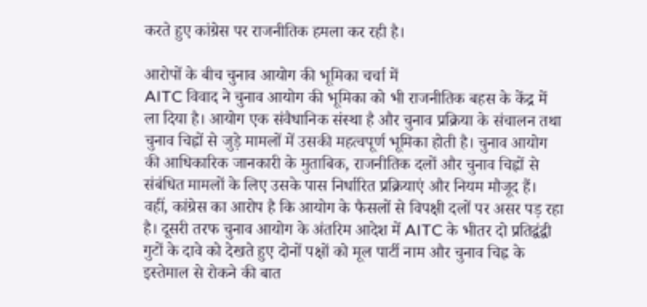करते हुए कांग्रेस पर राजनीतिक हमला कर रही है।

आरोपों के बीच चुनाव आयोग की भूमिका चर्चा में
AITC विवाद ने चुनाव आयोग की भूमिका को भी राजनीतिक बहस के केंद्र में ला दिया है। आयोग एक संवैधानिक संस्था है और चुनाव प्रक्रिया के संचालन तथा चुनाव चिह्नों से जुड़े मामलों में उसकी महत्वपूर्ण भूमिका होती है। चुनाव आयोग की आधिकारिक जानकारी के मुताबिक, राजनीतिक दलों और चुनाव चिह्नों से संबंधित मामलों के लिए उसके पास निर्धारित प्रक्रियाएं और नियम मौजूद हैं। वहीं, कांग्रेस का आरोप है कि आयोग के फैसलों से विपक्षी दलों पर असर पड़ रहा है। दूसरी तरफ चुनाव आयोग के अंतरिम आदेश में AITC के भीतर दो प्रतिद्वंद्वी गुटों के दावे को देखते हुए दोनों पक्षों को मूल पार्टी नाम और चुनाव चिह्न के इस्तेमाल से रोकने की बात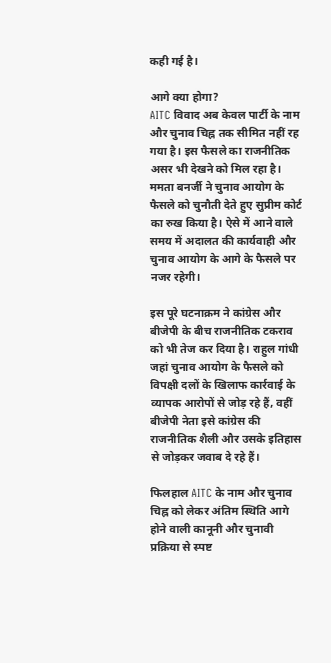कही गई है।

आगे क्या होगा?
AITC विवाद अब केवल पार्टी के नाम और चुनाव चिह्न तक सीमित नहीं रह गया है। इस फैसले का राजनीतिक असर भी देखने को मिल रहा है। ममता बनर्जी ने चुनाव आयोग के फैसले को चुनौती देते हुए सुप्रीम कोर्ट का रुख किया है। ऐसे में आने वाले समय में अदालत की कार्यवाही और चुनाव आयोग के आगे के फैसले पर नजर रहेगी।

इस पूरे घटनाक्रम ने कांग्रेस और बीजेपी के बीच राजनीतिक टकराव को भी तेज कर दिया है। राहुल गांधी जहां चुनाव आयोग के फैसले को विपक्षी दलों के खिलाफ कार्रवाई के व्यापक आरोपों से जोड़ रहे हैं, वहीं बीजेपी नेता इसे कांग्रेस की राजनीतिक शैली और उसके इतिहास से जोड़कर जवाब दे रहे हैं।

फिलहाल AITC के नाम और चुनाव चिह्न को लेकर अंतिम स्थिति आगे होने वाली कानूनी और चुनावी प्रक्रिया से स्पष्ट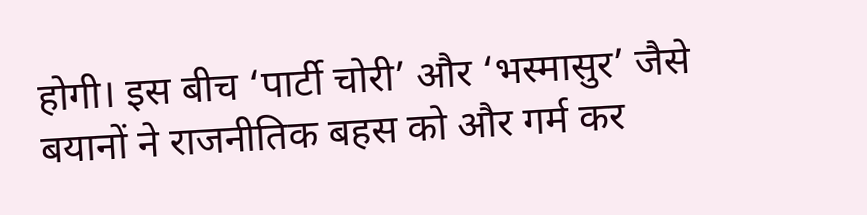होगी। इस बीच ‘पार्टी चोरी’ और ‘भस्मासुर’ जैसे बयानों ने राजनीतिक बहस को और गर्म कर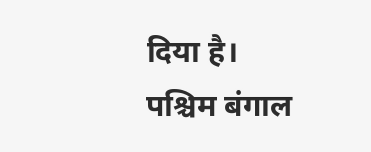दिया है। पश्चिम बंगाल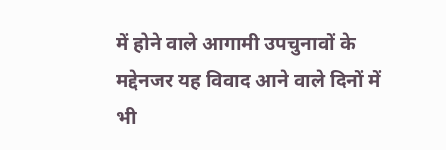में होने वाले आगामी उपचुनावों के मद्देनजर यह विवाद आने वाले दिनों में भी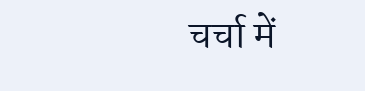चर्चा में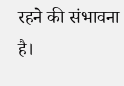रहने की संभावना है।